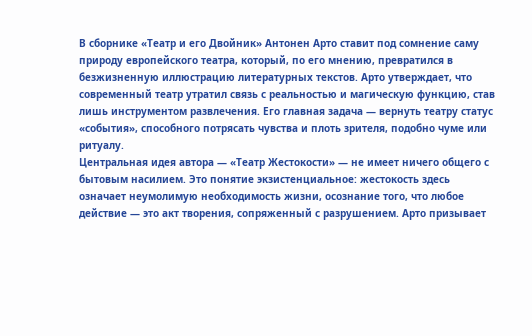В сборнике «Театр и его Двойник» Антонен Арто ставит под сомнение саму природу европейского театра, который, по его мнению, превратился в безжизненную иллюстрацию литературных текстов. Арто утверждает, что современный театр утратил связь с реальностью и магическую функцию, став лишь инструментом развлечения. Его главная задача — вернуть театру статус «события», способного потрясать чувства и плоть зрителя, подобно чуме или ритуалу.
Центральная идея автора — «Театр Жестокости» — не имеет ничего общего с бытовым насилием. Это понятие экзистенциальное: жестокость здесь означает неумолимую необходимость жизни, осознание того, что любое действие — это акт творения, сопряженный с разрушением. Арто призывает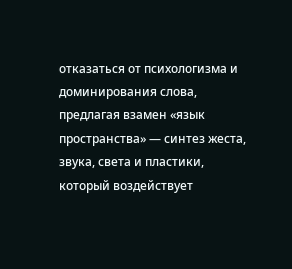отказаться от психологизма и доминирования слова, предлагая взамен «язык пространства» — синтез жеста, звука, света и пластики, который воздействует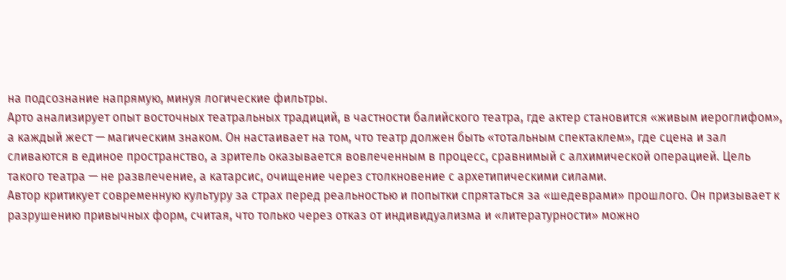на подсознание напрямую, минуя логические фильтры.
Арто анализирует опыт восточных театральных традиций, в частности балийского театра, где актер становится «живым иероглифом», а каждый жест — магическим знаком. Он настаивает на том, что театр должен быть «тотальным спектаклем», где сцена и зал сливаются в единое пространство, а зритель оказывается вовлеченным в процесс, сравнимый с алхимической операцией. Цель такого театра — не развлечение, а катарсис, очищение через столкновение с архетипическими силами.
Автор критикует современную культуру за страх перед реальностью и попытки спрятаться за «шедеврами» прошлого. Он призывает к разрушению привычных форм, считая, что только через отказ от индивидуализма и «литературности» можно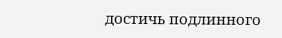достичь подлинного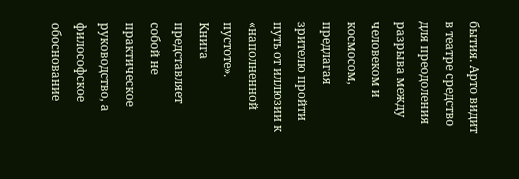бытия. Арто видит в театре средство для преодоления разрыва между человеком и космосом, предлагая зрителю пройти путь от иллюзии к «наполненной пустоте».
Книга представляет собой не практическое руководство, а философское обоснование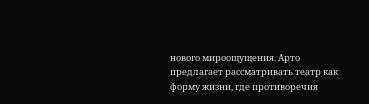нового мироощущения. Арто предлагает рассматривать театр как форму жизни, где противоречия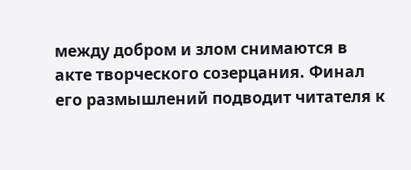между добром и злом снимаются в акте творческого созерцания. Финал его размышлений подводит читателя к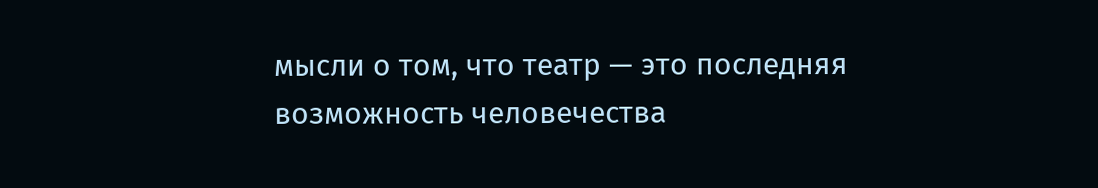мысли о том, что театр — это последняя возможность человечества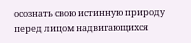осознать свою истинную природу перед лицом надвигающихся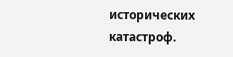исторических катастроф.